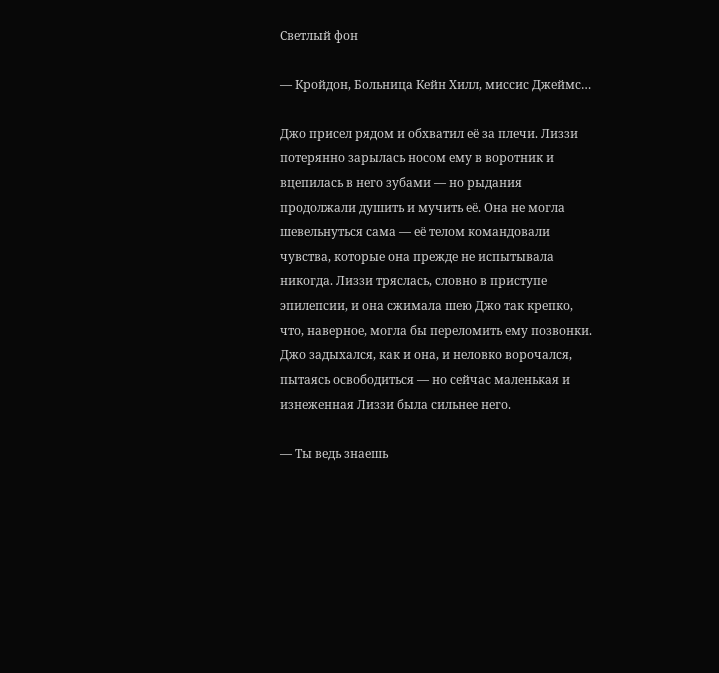Светлый фон

— Кройдон, Больница Кейн Хилл, миссис Джеймс…

Джо присел рядом и обхватил её за плечи. Лиззи потерянно зарылась носом ему в воротник и вцепилась в него зубами — но рыдания продолжали душить и мучить её. Она не могла шевельнуться сама — её телом командовали чувства, которые она прежде не испытывала никогда. Лиззи тряслась, словно в приступе эпилепсии, и она сжимала шею Джо так крепко, что, наверное, могла бы переломить ему позвонки. Джо задыхался, как и она, и неловко ворочался, пытаясь освободиться — но сейчас маленькая и изнеженная Лиззи была сильнее него.

— Ты ведь знаешь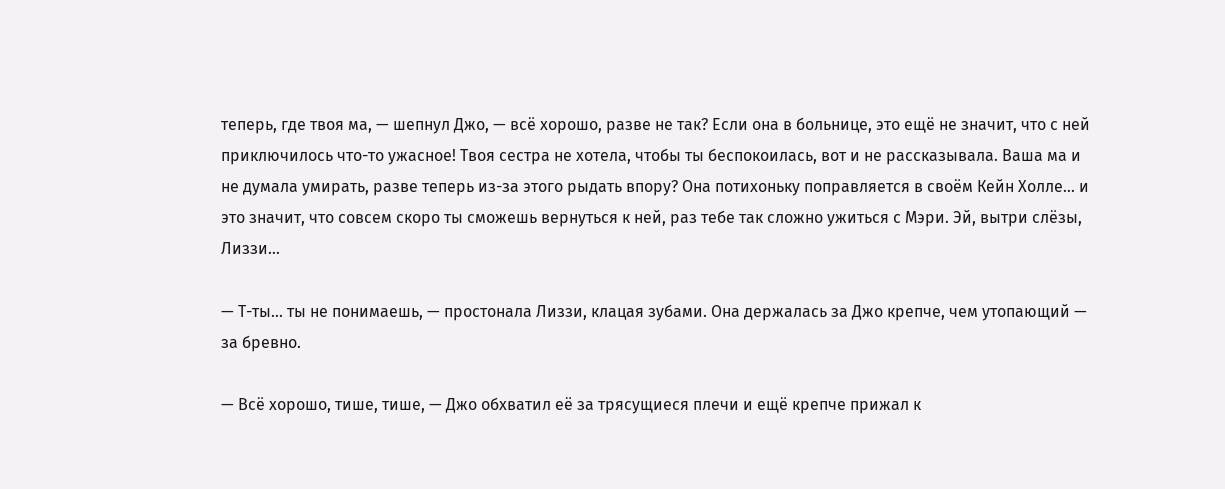теперь, где твоя ма, — шепнул Джо, — всё хорошо, разве не так? Если она в больнице, это ещё не значит, что с ней приключилось что-то ужасное! Твоя сестра не хотела, чтобы ты беспокоилась, вот и не рассказывала. Ваша ма и не думала умирать, разве теперь из-за этого рыдать впору? Она потихоньку поправляется в своём Кейн Холле… и это значит, что совсем скоро ты сможешь вернуться к ней, раз тебе так сложно ужиться с Мэри. Эй, вытри слёзы, Лиззи…

— Т-ты… ты не понимаешь, — простонала Лиззи, клацая зубами. Она держалась за Джо крепче, чем утопающий — за бревно.

— Всё хорошо, тише, тише, — Джо обхватил её за трясущиеся плечи и ещё крепче прижал к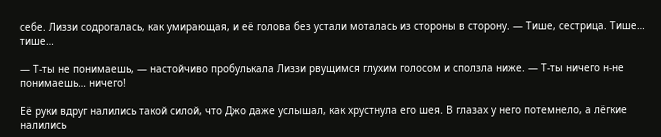себе. Лиззи содрогалась, как умирающая, и её голова без устали моталась из стороны в сторону. — Тише, сестрица. Тише… тише…

— Т-ты не понимаешь, — настойчиво пробулькала Лиззи рвущимся глухим голосом и сползла ниже. — Т-ты ничего н-не понимаешь… ничего!

Её руки вдруг налились такой силой, что Джо даже услышал, как хрустнула его шея. В глазах у него потемнело, а лёгкие налились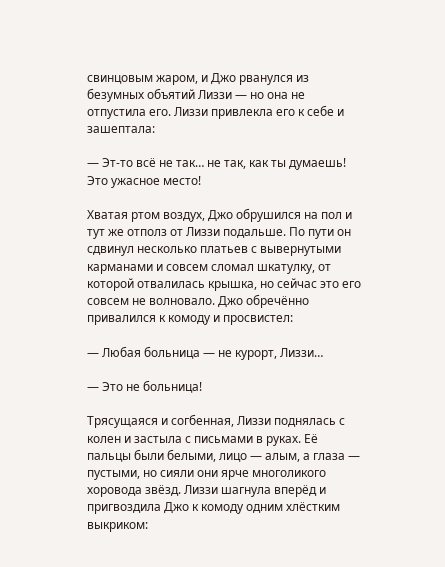свинцовым жаром, и Джо рванулся из безумных объятий Лиззи — но она не отпустила его. Лиззи привлекла его к себе и зашептала:

— Эт-то всё не так… не так, как ты думаешь! Это ужасное место!

Хватая ртом воздух, Джо обрушился на пол и тут же отполз от Лиззи подальше. По пути он сдвинул несколько платьев с вывернутыми карманами и совсем сломал шкатулку, от которой отвалилась крышка, но сейчас это его совсем не волновало. Джо обречённо привалился к комоду и просвистел:

— Любая больница — не курорт, Лиззи…

— Это не больница!

Трясущаяся и согбенная, Лиззи поднялась с колен и застыла с письмами в руках. Её пальцы были белыми, лицо — алым, а глаза — пустыми, но сияли они ярче многоликого хоровода звёзд. Лиззи шагнула вперёд и пригвоздила Джо к комоду одним хлёстким выкриком: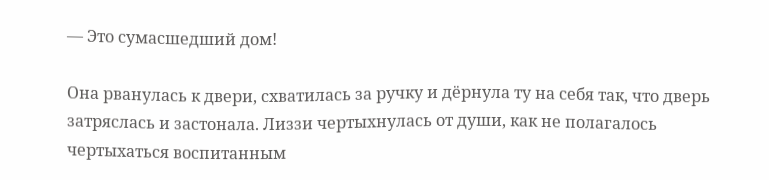— Это сумасшедший дом!

Она рванулась к двери, схватилась за ручку и дёрнула ту на себя так, что дверь затряслась и застонала. Лиззи чертыхнулась от души, как не полагалось чертыхаться воспитанным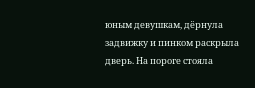юным девушкам, дёрнула задвижку и пинком раскрыла дверь. На пороге стояла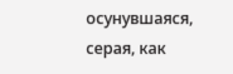осунувшаяся, серая, как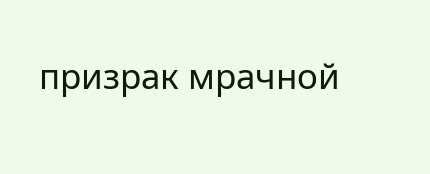призрак мрачной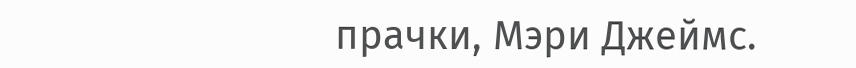прачки, Мэри Джеймс.